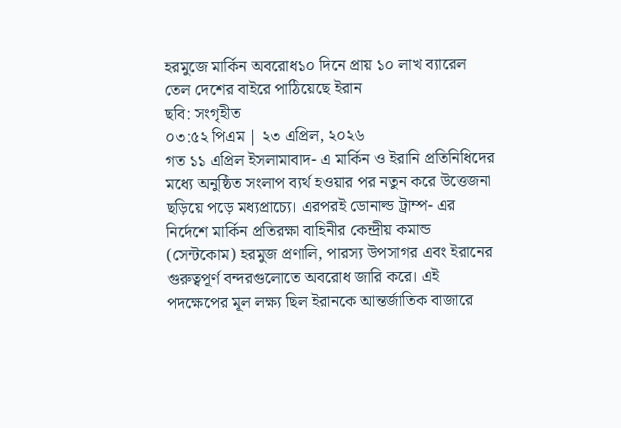হরমুজে মার্কিন অবরোধ১০ দিনে প্রায় ১০ লাখ ব্যারেল তেল দেশের বাইরে পাঠিয়েছে ইরান
ছবি: সংগৃহীত
০৩:৫২ পিএম | ২৩ এপ্রিল, ২০২৬
গত ১১ এপ্রিল ইসলামাবাদ- এ মার্কিন ও ইরানি প্রতিনিধিদের মধ্যে অনুষ্ঠিত সংলাপ ব্যর্থ হওয়ার পর নতুন করে উত্তেজনা ছড়িয়ে পড়ে মধ্যপ্রাচ্যে। এরপরই ডোনাল্ড ট্রাম্প- এর নির্দেশে মার্কিন প্রতিরক্ষা বাহিনীর কেন্দ্রীয় কমান্ড (সেন্টকোম) হরমুজ প্রণালি, পারস্য উপসাগর এবং ইরানের গুরুত্বপূর্ণ বন্দরগুলোতে অবরোধ জারি করে। এই পদক্ষেপের মূল লক্ষ্য ছিল ইরানকে আন্তর্জাতিক বাজারে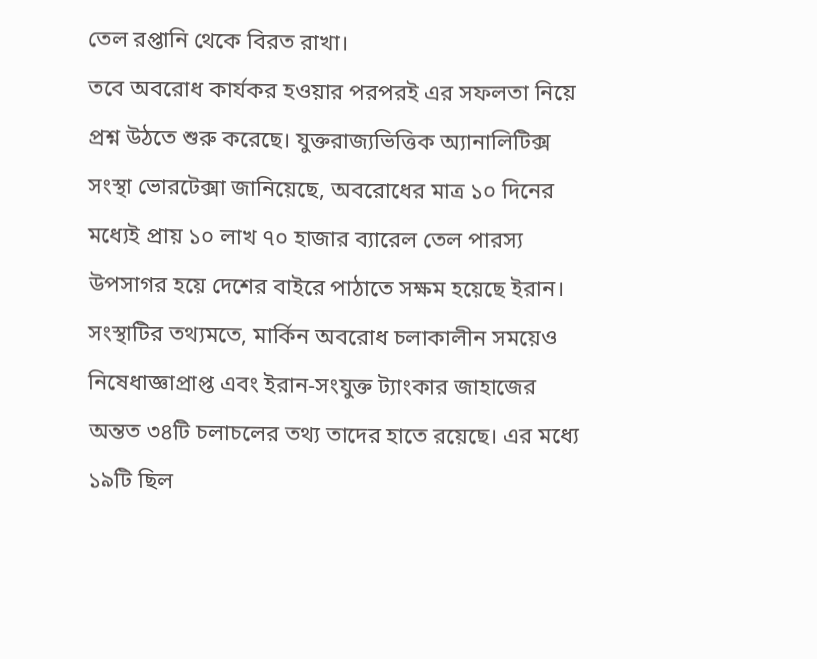তেল রপ্তানি থেকে বিরত রাখা।
তবে অবরোধ কার্যকর হওয়ার পরপরই এর সফলতা নিয়ে প্রশ্ন উঠতে শুরু করেছে। যুক্তরাজ্যভিত্তিক অ্যানালিটিক্স সংস্থা ভোরটেক্সা জানিয়েছে, অবরোধের মাত্র ১০ দিনের মধ্যেই প্রায় ১০ লাখ ৭০ হাজার ব্যারেল তেল পারস্য উপসাগর হয়ে দেশের বাইরে পাঠাতে সক্ষম হয়েছে ইরান।
সংস্থাটির তথ্যমতে, মার্কিন অবরোধ চলাকালীন সময়েও নিষেধাজ্ঞাপ্রাপ্ত এবং ইরান-সংযুক্ত ট্যাংকার জাহাজের অন্তত ৩৪টি চলাচলের তথ্য তাদের হাতে রয়েছে। এর মধ্যে ১৯টি ছিল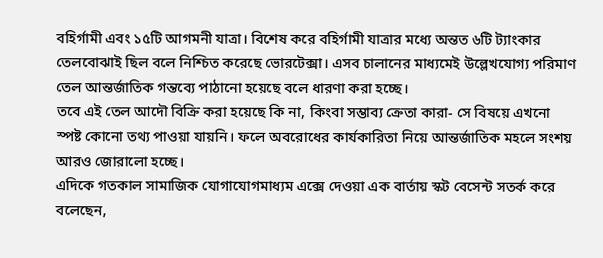বহির্গামী এবং ১৫টি আগমনী যাত্রা। বিশেষ করে বহির্গামী যাত্রার মধ্যে অন্তত ৬টি ট্যাংকার তেলবোঝাই ছিল বলে নিশ্চিত করেছে ভোরটেক্সা। এসব চালানের মাধ্যমেই উল্লেখযোগ্য পরিমাণ তেল আন্তর্জাতিক গন্তব্যে পাঠানো হয়েছে বলে ধারণা করা হচ্ছে।
তবে এই তেল আদৌ বিক্রি করা হয়েছে কি না, কিংবা সম্ভাব্য ক্রেতা কারা- সে বিষয়ে এখনো স্পষ্ট কোনো তথ্য পাওয়া যায়নি। ফলে অবরোধের কার্যকারিতা নিয়ে আন্তর্জাতিক মহলে সংশয় আরও জোরালো হচ্ছে।
এদিকে গতকাল সামাজিক যোগাযোগমাধ্যম এক্সে দেওয়া এক বার্তায় স্কট বেসেন্ট সতর্ক করে বলেছেন,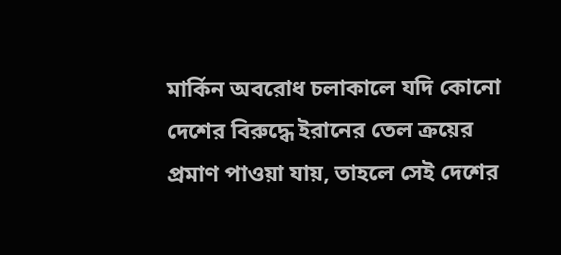মার্কিন অবরোধ চলাকালে যদি কোনো দেশের বিরুদ্ধে ইরানের তেল ক্রয়ের প্রমাণ পাওয়া যায়, তাহলে সেই দেশের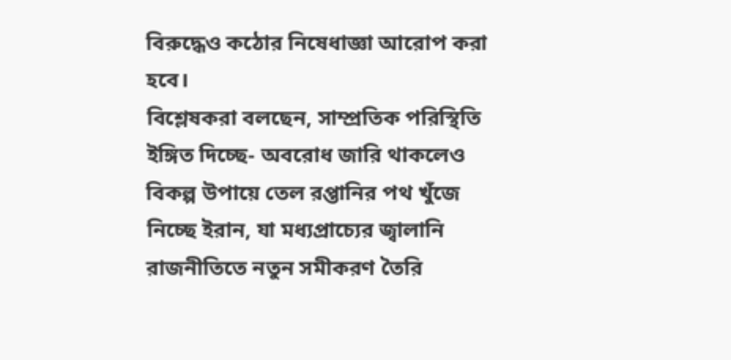বিরুদ্ধেও কঠোর নিষেধাজ্ঞা আরোপ করা হবে।
বিশ্লেষকরা বলছেন, সাম্প্রতিক পরিস্থিতি ইঙ্গিত দিচ্ছে- অবরোধ জারি থাকলেও বিকল্প উপায়ে তেল রপ্তানির পথ খুঁজে নিচ্ছে ইরান, যা মধ্যপ্রাচ্যের জ্বালানি রাজনীতিতে নতুন সমীকরণ তৈরি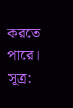করতে পারে।
সূত্র: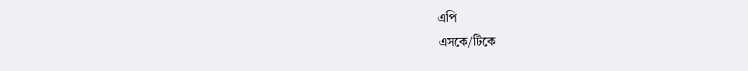এপি
এসকে/টিকে